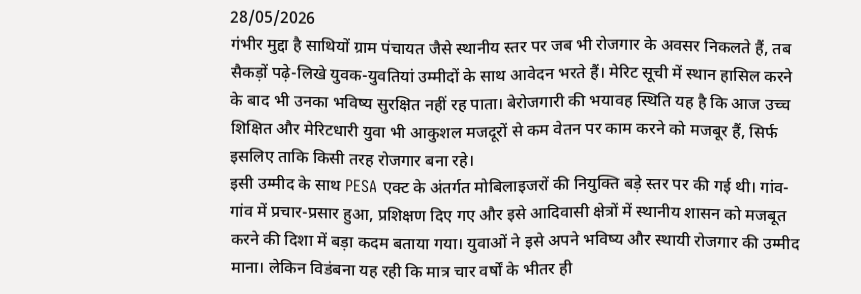28/05/2026
गंभीर मुद्दा है साथियों ग्राम पंचायत जैसे स्थानीय स्तर पर जब भी रोजगार के अवसर निकलते हैं, तब सैकड़ों पढ़े-लिखे युवक-युवतियां उम्मीदों के साथ आवेदन भरते हैं। मेरिट सूची में स्थान हासिल करने के बाद भी उनका भविष्य सुरक्षित नहीं रह पाता। बेरोजगारी की भयावह स्थिति यह है कि आज उच्च शिक्षित और मेरिटधारी युवा भी आकुशल मजदूरों से कम वेतन पर काम करने को मजबूर हैं, सिर्फ इसलिए ताकि किसी तरह रोजगार बना रहे।
इसी उम्मीद के साथ PESA एक्ट के अंतर्गत मोबिलाइजरों की नियुक्ति बड़े स्तर पर की गई थी। गांव-गांव में प्रचार-प्रसार हुआ, प्रशिक्षण दिए गए और इसे आदिवासी क्षेत्रों में स्थानीय शासन को मजबूत करने की दिशा में बड़ा कदम बताया गया। युवाओं ने इसे अपने भविष्य और स्थायी रोजगार की उम्मीद माना। लेकिन विडंबना यह रही कि मात्र चार वर्षों के भीतर ही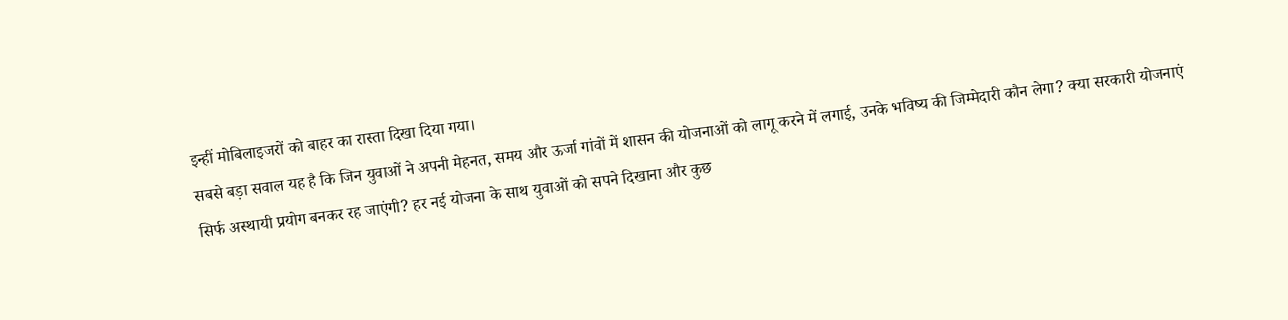इन्हीं मोबिलाइजरों को बाहर का रास्ता दिखा दिया गया।
सबसे बड़ा सवाल यह है कि जिन युवाओं ने अपनी मेहनत, समय और ऊर्जा गांवों में शासन की योजनाओं को लागू करने में लगाई, उनके भविष्य की जिम्मेदारी कौन लेगा? क्या सरकारी योजनाएं सिर्फ अस्थायी प्रयोग बनकर रह जाएंगी? हर नई योजना के साथ युवाओं को सपने दिखाना और कुछ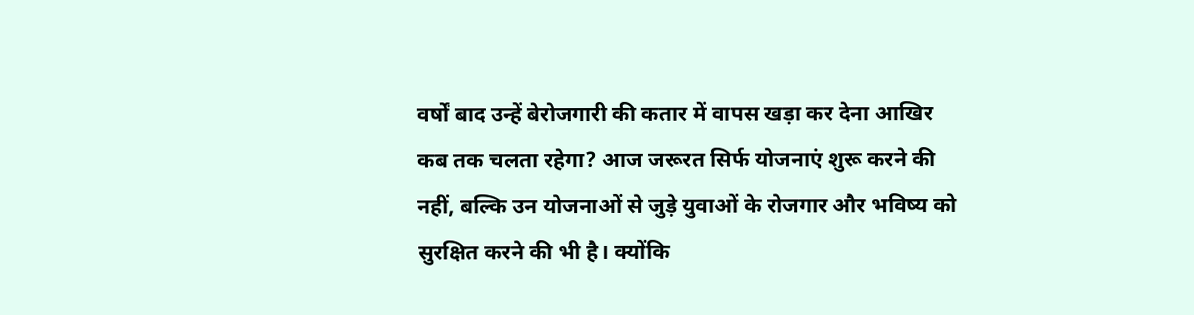वर्षों बाद उन्हें बेरोजगारी की कतार में वापस खड़ा कर देना आखिर कब तक चलता रहेगा? आज जरूरत सिर्फ योजनाएं शुरू करने की नहीं, बल्कि उन योजनाओं से जुड़े युवाओं के रोजगार और भविष्य को सुरक्षित करने की भी है। क्योंकि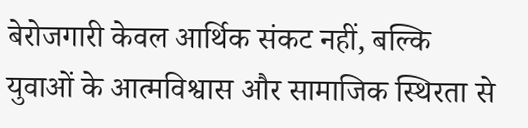बेरोजगारी केवल आर्थिक संकट नहीं, बल्कि युवाओं के आत्मविश्वास और सामाजिक स्थिरता से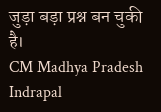जुड़ा बड़ा प्रश्न बन चुकी है।
CM Madhya Pradesh Indrapal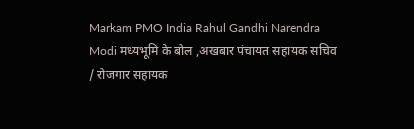Markam PMO India Rahul Gandhi Narendra Modi मध्यभूमि के बोल ,अखबार पंचायत सहायक सचिव / रोजगार सहायक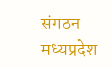संगठन मध्यप्रदेश